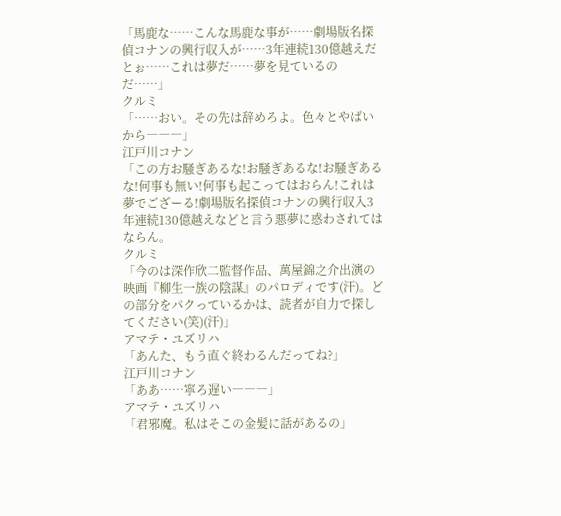「馬鹿な……こんな馬鹿な事が……劇場版名探偵コナンの興行収入が……3年連続130億越えだとぉ……これは夢だ……夢を見ているのだ……」
クルミ
「……おい。その先は辞めろよ。色々とやばいから―――」
江戸川コナン
「この方お騒ぎあるな!お騒ぎあるな!お騒ぎあるな!何事も無い!何事も起こってはおらん!これは夢でござーる!劇場版名探偵コナンの興行収入3年連続130億越えなどと言う悪夢に惑わされてはならん。
クルミ
「今のは深作欣二監督作品、萬屋錦之介出演の映画『柳生一族の陰謀』のパロディです(汗)。どの部分をパクっているかは、読者が自力で探してください(笑)(汗)」
アマテ・ユズリハ
「あんた、もう直ぐ終わるんだってね?」
江戸川コナン
「ああ……寧ろ遅い―――」
アマテ・ユズリハ
「君邪魔。私はそこの金髪に話があるの」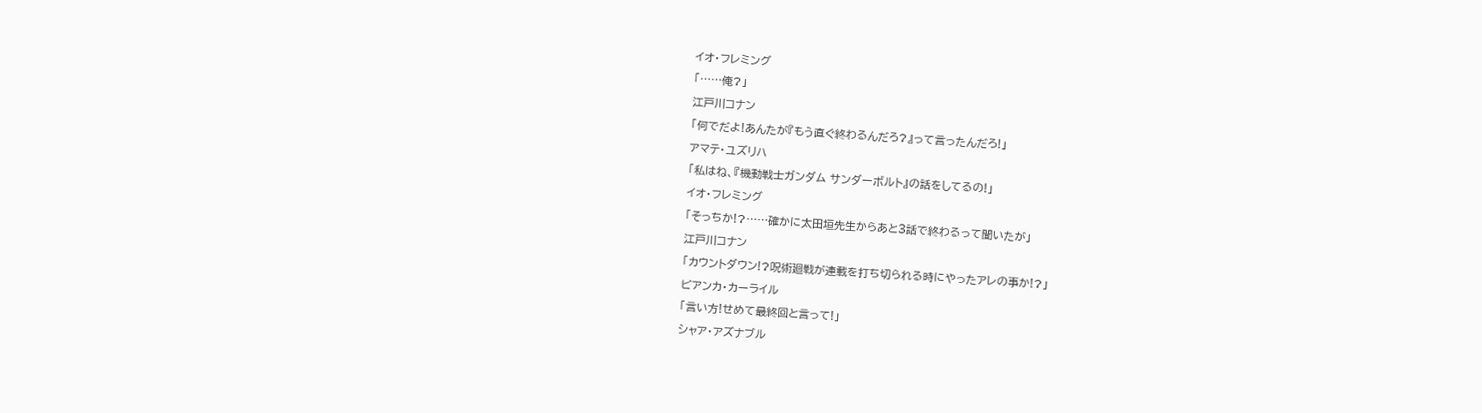イオ・フレミング
「……俺?」
江戸川コナン
「何でだよ!あんたが『もう直ぐ終わるんだろ?』って言ったんだろ!」
アマテ・ユズリハ
「私はね、『機動戦士ガンダム サンダーボルト』の話をしてるの!」
イオ・フレミング
「そっちか!?……確かに太田垣先生からあと3話で終わるって聞いたが」
江戸川コナン
「カウントダウン!?呪術廻戦が連載を打ち切られる時にやったアレの事か!?」
ビアンカ・カーライル
「言い方!せめて最終回と言って!」
シャア・アズナブル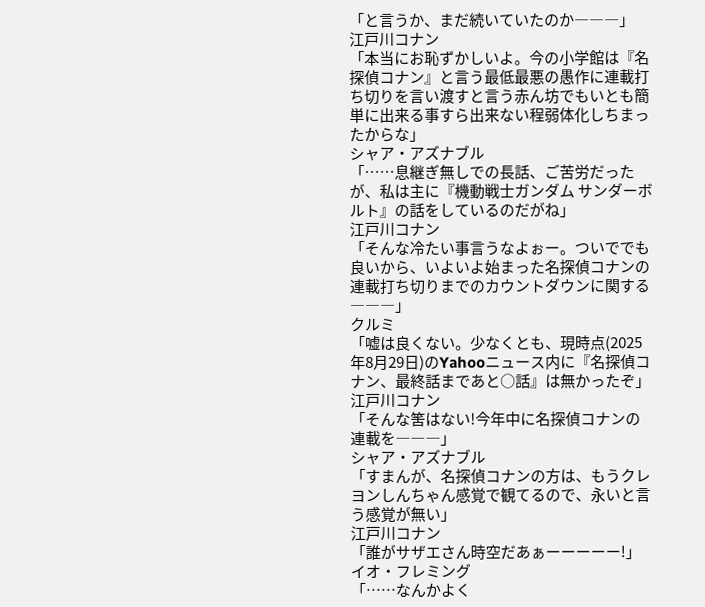「と言うか、まだ続いていたのか―――」
江戸川コナン
「本当にお恥ずかしいよ。今の小学館は『名探偵コナン』と言う最低最悪の愚作に連載打ち切りを言い渡すと言う赤ん坊でもいとも簡単に出来る事すら出来ない程弱体化しちまったからな」
シャア・アズナブル
「……息継ぎ無しでの長話、ご苦労だったが、私は主に『機動戦士ガンダム サンダーボルト』の話をしているのだがね」
江戸川コナン
「そんな冷たい事言うなよぉー。ついででも良いから、いよいよ始まった名探偵コナンの連載打ち切りまでのカウントダウンに関する―――」
クルミ
「嘘は良くない。少なくとも、現時点(2025年8月29日)のYahooニュース内に『名探偵コナン、最終話まであと○話』は無かったぞ」
江戸川コナン
「そんな筈はない!今年中に名探偵コナンの連載を―――」
シャア・アズナブル
「すまんが、名探偵コナンの方は、もうクレヨンしんちゃん感覚で観てるので、永いと言う感覚が無い」
江戸川コナン
「誰がサザエさん時空だあぁーーーーー!」
イオ・フレミング
「……なんかよく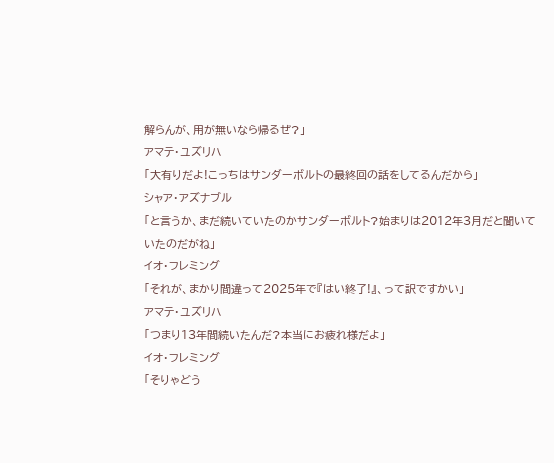解らんが、用が無いなら帰るぜ?」
アマテ・ユズリハ
「大有りだよ!こっちはサンダーボルトの最終回の話をしてるんだから」
シャア・アズナブル
「と言うか、まだ続いていたのかサンダーボルト?始まりは2012年3月だと聞いていたのだがね」
イオ・フレミング
「それが、まかり間違って2025年で『はい終了!』、って訳ですかい」
アマテ・ユズリハ
「つまり13年間続いたんだ?本当にお疲れ様だよ」
イオ・フレミング
「そりゃどう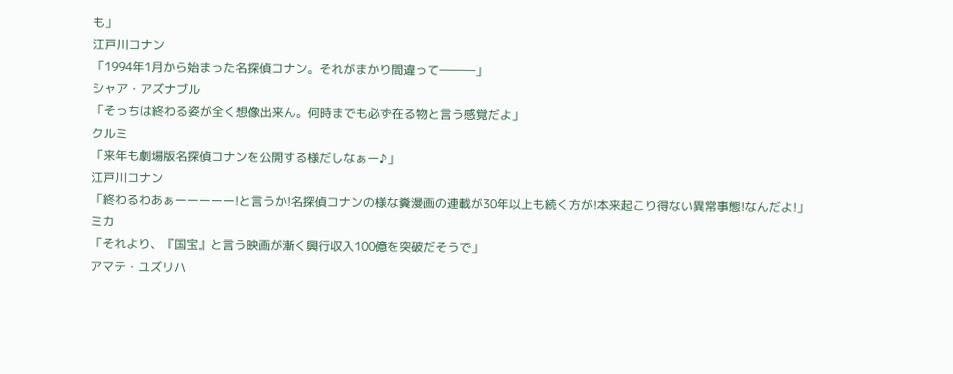も」
江戸川コナン
「1994年1月から始まった名探偵コナン。それがまかり間違って―――」
シャア・アズナブル
「そっちは終わる姿が全く想像出来ん。何時までも必ず在る物と言う感覚だよ」
クルミ
「来年も劇場版名探偵コナンを公開する様だしなぁー♪」
江戸川コナン
「終わるわあぁーーーーー!と言うか!名探偵コナンの様な糞漫画の連載が30年以上も続く方が!本来起こり得ない異常事態!なんだよ!」
ミカ
「それより、『国宝』と言う映画が漸く興行収入100億を突破だそうで」
アマテ・ユズリハ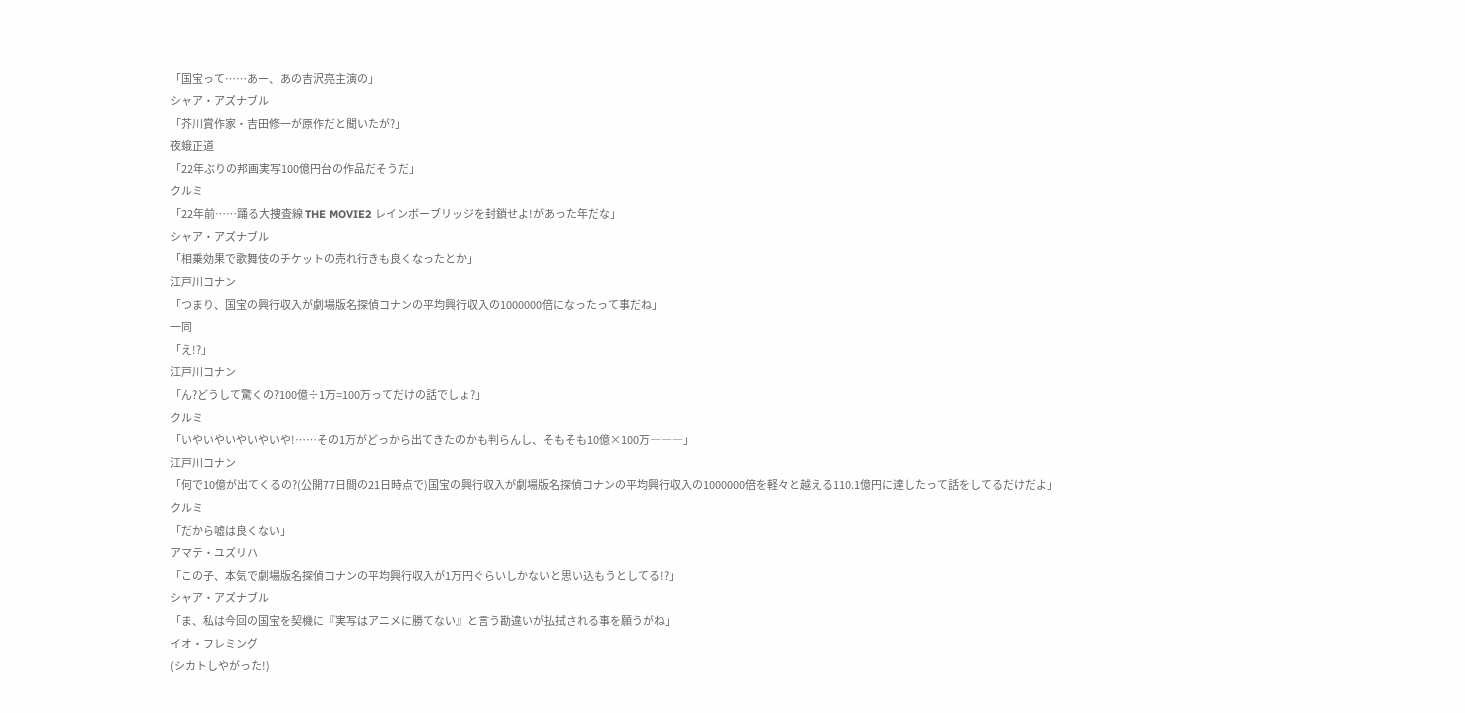「国宝って……あー、あの吉沢亮主演の」
シャア・アズナブル
「芥川賞作家・吉田修一が原作だと聞いたが?」
夜蛾正道
「22年ぶりの邦画実写100億円台の作品だそうだ」
クルミ
「22年前……踊る大捜査線 THE MOVIE2 レインボーブリッジを封鎖せよ!があった年だな」
シャア・アズナブル
「相乗効果で歌舞伎のチケットの売れ行きも良くなったとか」
江戸川コナン
「つまり、国宝の興行収入が劇場版名探偵コナンの平均興行収入の1000000倍になったって事だね」
一同
「え!?」
江戸川コナン
「ん?どうして驚くの?100億÷1万=100万ってだけの話でしょ?」
クルミ
「いやいやいやいやいや!……その1万がどっから出てきたのかも判らんし、そもそも10億×100万―――」
江戸川コナン
「何で10億が出てくるの?(公開77日間の21日時点で)国宝の興行収入が劇場版名探偵コナンの平均興行収入の1000000倍を軽々と越える110.1億円に達したって話をしてるだけだよ」
クルミ
「だから嘘は良くない」
アマテ・ユズリハ
「この子、本気で劇場版名探偵コナンの平均興行収入が1万円ぐらいしかないと思い込もうとしてる!?」
シャア・アズナブル
「ま、私は今回の国宝を契機に『実写はアニメに勝てない』と言う勘違いが払拭される事を願うがね」
イオ・フレミング
(シカトしやがった!)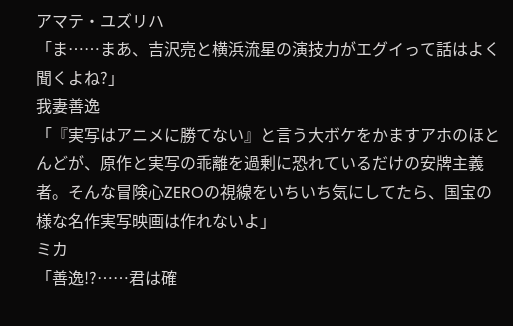アマテ・ユズリハ
「ま……まあ、吉沢亮と横浜流星の演技力がエグイって話はよく聞くよね?」
我妻善逸
「『実写はアニメに勝てない』と言う大ボケをかますアホのほとんどが、原作と実写の乖離を過剰に恐れているだけの安牌主義者。そんな冒険心ZEROの視線をいちいち気にしてたら、国宝の様な名作実写映画は作れないよ」
ミカ
「善逸!?……君は確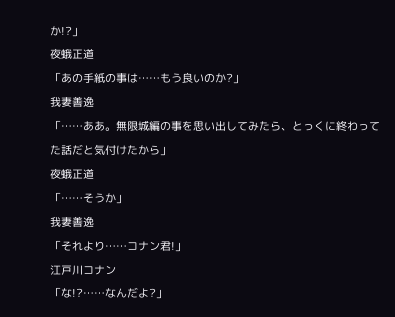か!?」
夜蛾正道
「あの手紙の事は……もう良いのか?」
我妻善逸
「……ああ。無限城編の事を思い出してみたら、とっくに終わってた話だと気付けたから」
夜蛾正道
「……そうか」
我妻善逸
「それより……コナン君!」
江戸川コナン
「な!?……なんだよ?」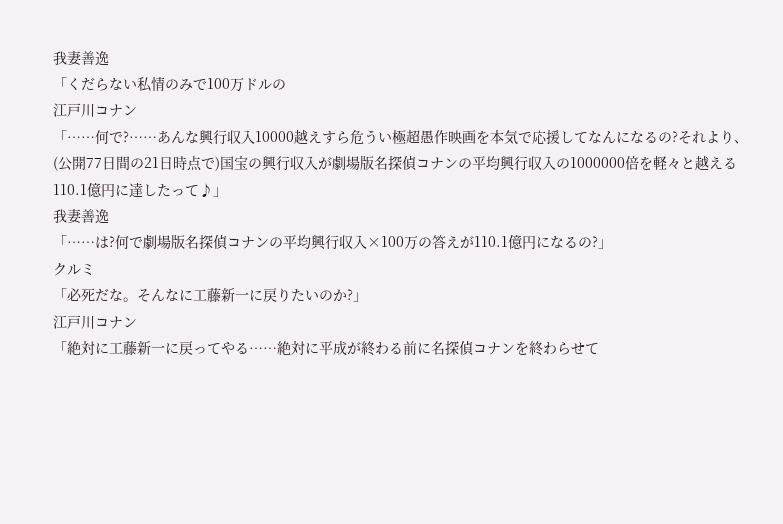我妻善逸
「くだらない私情のみで100万ドルの
江戸川コナン
「……何で?……あんな興行収入10000越えすら危うい極超愚作映画を本気で応援してなんになるの?それより、(公開77日間の21日時点で)国宝の興行収入が劇場版名探偵コナンの平均興行収入の1000000倍を軽々と越える110.1億円に達したって♪」
我妻善逸
「……は?何で劇場版名探偵コナンの平均興行収入×100万の答えが110.1億円になるの?」
クルミ
「必死だな。そんなに工藤新一に戻りたいのか?」
江戸川コナン
「絶対に工藤新一に戻ってやる……絶対に平成が終わる前に名探偵コナンを終わらせて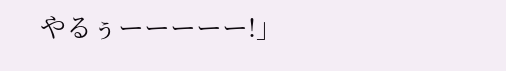やるぅーーーーー!」